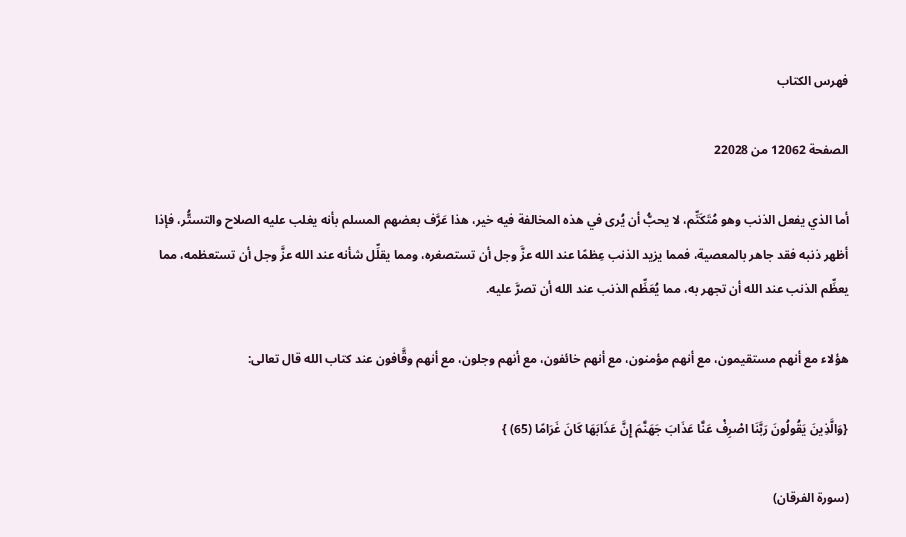فهرس الكتاب

الصفحة 12062 من 22028

أما الذي يفعل الذنب وهو مُتَكَتِّم، لا يحبُّ أن يُرى في هذه المخالفة فيه خير، هذا عَرَّف بعضهم المسلم بأنه يغلب عليه الصلاح والتستُّر، فإذا أظهر ذنبه فقد جاهر بالمعصية، فمما يزيد الذنب عِظمًا عند الله عزَّ وجل أن تستصغره، ومما يقلِّل شأنه عند الله عزَّ وجل أن تستعظمه، مما يعظِّم الذنب عند الله أن تجهر به، مما يُعَظِّم الذنب عند الله أن تصرَّ عليه.

هؤلاء مع أنهم مستقيمون، مع أنهم مؤمنون، مع أنهم خائفون، مع أنهم وجلون، مع أنهم وقَّافون عند كتاب الله قال تعالى:

{وَالَّذِينَ يَقُولُونَ رَبَّنَا اصْرِفْ عَنَّا عَذَابَ جَهَنَّمَ إِنَّ عَذَابَهَا كَانَ غَرَامًا (65) }

(سورة الفرقان)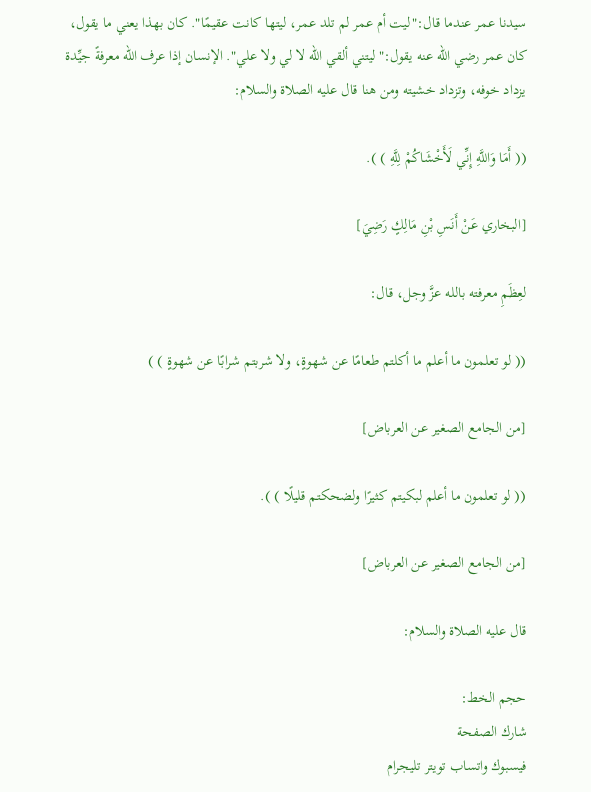سيدنا عمر عندما قال:"ليت أم عمر لم تلد عمر، ليتها كانت عقيمًا". كان بهذا يعني ما يقول، كان عمر رضي الله عنه يقول:"ليتني ألقي الله لا لي ولا علي". الإنسان إذا عرف الله معرفةً جيِّدة يزداد خوفه، وتزداد خشيته ومن هنا قال عليه الصلاة والسلام:

(( أَمَا وَاللَّهِ إِنِّي لَأَخْشَاكُمْ لِلَّهِ ) ).

[البخاري عَنْ أَنَسِ بْنِ مَالِكٍ رَضِيَ]

لعِظَمِ معرفته بالله عزَّ وجل، قال:

(( لو تعلمون ما أعلم ما أكلتم طعامًا عن شهوةٍ، ولا شربتم شرابًا عن شهوةٍ ) )

[من الجامع الصغير عن العرباض]

(( لو تعلمون ما أعلم لبكيتم كثيرًا ولضحكتم قليلًا ) ).

[من الجامع الصغير عن العرباض]

قال عليه الصلاة والسلام:

حجم الخط:
شارك الصفحة
فيسبوك واتساب تويتر تليجرام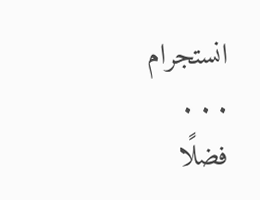انستجرام
. . .
فضلًا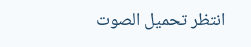انتظر تحميل الصوت